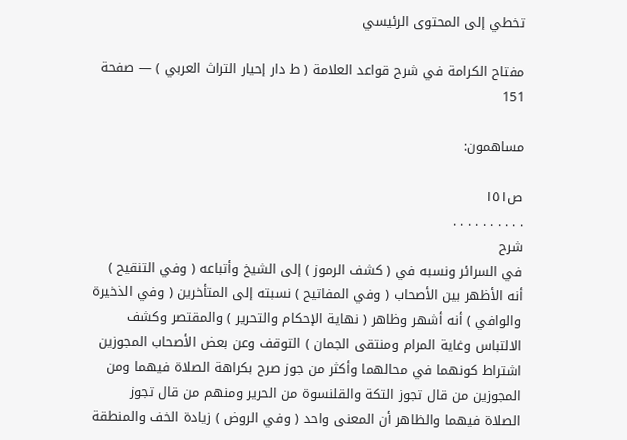تخطي إلى المحتوى الرئيسي

مفتاح الكرامة في شرح قواعد العلامة ( ط دار إحيار التراث العربي ) — صفحة 151

مساهمون:

ص١٥١
. . . . . . . . . .
شرح
في السرائر ونسبه في ( كشف الرموز ) إلى الشيخ وأتباعه ( وفي التنقيح ) أنه الأظهر بين الأصحاب ( وفي المفاتيح ) نسبته إلى المتأخرين ( وفي الذخيرة والوافي ) أنه أشهر وظاهر ( نهاية الإحكام والتحرير ) والمقتصر وكشف الالتباس وغاية المرام ومنتقى الجمان ) التوقف وعن بعض الأصحاب المجوزين اشتراط كونهما في محالهما وأكثر من جوز صرح بكراهة الصلاة فيهما ومن المجوزين من قال تجوز التكة والقلنسوة من الحرير ومنهم من قال تجوز الصلاة فيهما والظاهر أن المعنى واحد ( وفي الروض ) زيادة الخف والمنطقة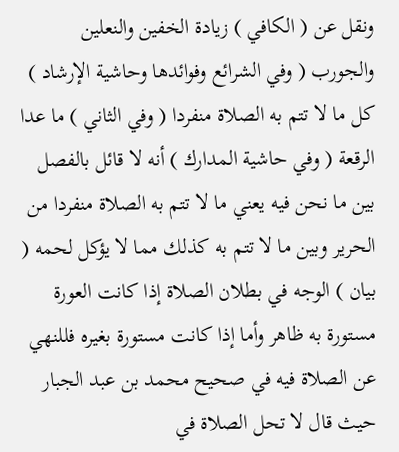ونقل عن ( الكافي ) زيادة الخفين والنعلين والجورب ( وفي الشرائع وفوائدها وحاشية الإرشاد ) كل ما لا تتم به الصلاة منفردا ( وفي الثاني ) ما عدا الرقعة ( وفي حاشية المدارك ) أنه لا قائل بالفصل بين ما نحن فيه يعني ما لا تتم به الصلاة منفردا من الحرير وبين ما لا تتم به كذلك مما لا يؤكل لحمه ( بيان ) الوجه في بطلان الصلاة إذا كانت العورة مستورة به ظاهر وأما إذا كانت مستورة بغيره فللنهي عن الصلاة فيه في صحيح محمد بن عبد الجبار حيث قال لا تحل الصلاة في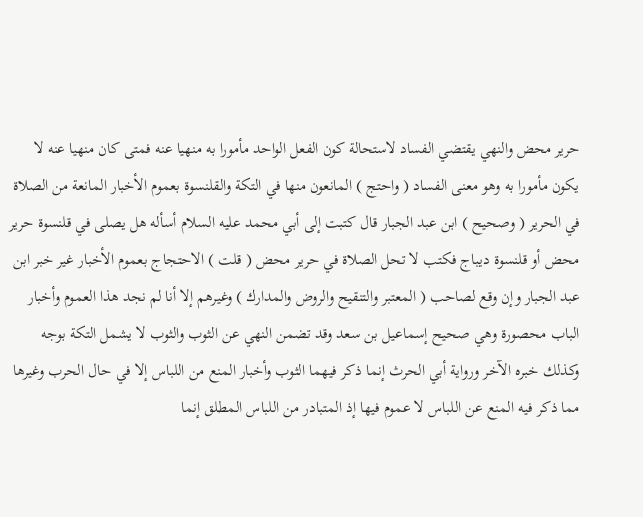حرير محض والنهي يقتضي الفساد لاستحالة كون الفعل الواحد مأمورا به منهيا عنه فمتى كان منهيا عنه لا يكون مأمورا به وهو معنى الفساد ( واحتج ) المانعون منها في التكة والقلنسوة بعموم الأخبار المانعة من الصلاة في الحرير ( وصحيح ) ابن عبد الجبار قال كتبت إلى أبي محمد عليه السلام أسأله هل يصلى في قلنسوة حرير محض أو قلنسوة ديباج فكتب لا تحل الصلاة في حرير محض ( قلت ) الاحتجاج بعموم الأخبار غير خبر ابن عبد الجبار وإن وقع لصاحب ( المعتبر والتنقيح والروض والمدارك ) وغيرهم إلا أنا لم نجد هذا العموم وأخبار الباب محصورة وهي صحيح إسماعيل بن سعد وقد تضمن النهي عن الثوب والثوب لا يشمل التكة بوجه وكذلك خبره الآخر ورواية أبي الحرث إنما ذكر فيهما الثوب وأخبار المنع من اللباس إلا في حال الحرب وغيرها مما ذكر فيه المنع عن اللباس لا عموم فيها إذ المتبادر من اللباس المطلق إنما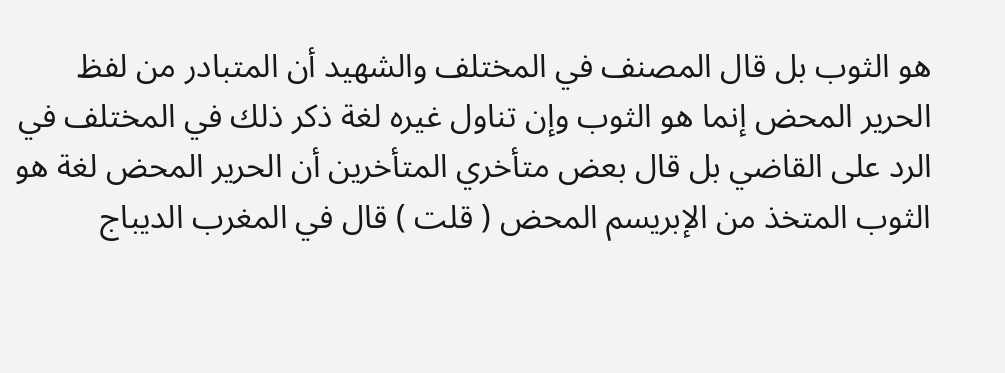هو الثوب بل قال المصنف في المختلف والشهيد أن المتبادر من لفظ الحرير المحض إنما هو الثوب وإن تناول غيره لغة ذكر ذلك في المختلف في الرد على القاضي بل قال بعض متأخري المتأخرين أن الحرير المحض لغة هو الثوب المتخذ من الإبريسم المحض ( قلت ) قال في المغرب الديباج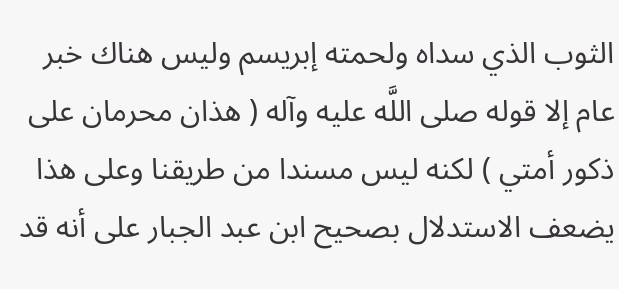الثوب الذي سداه ولحمته إبريسم وليس هناك خبر عام إلا قوله صلى اللَّه عليه وآله ( هذان محرمان على ذكور أمتي ) لكنه ليس مسندا من طريقنا وعلى هذا يضعف الاستدلال بصحيح ابن عبد الجبار على أنه قد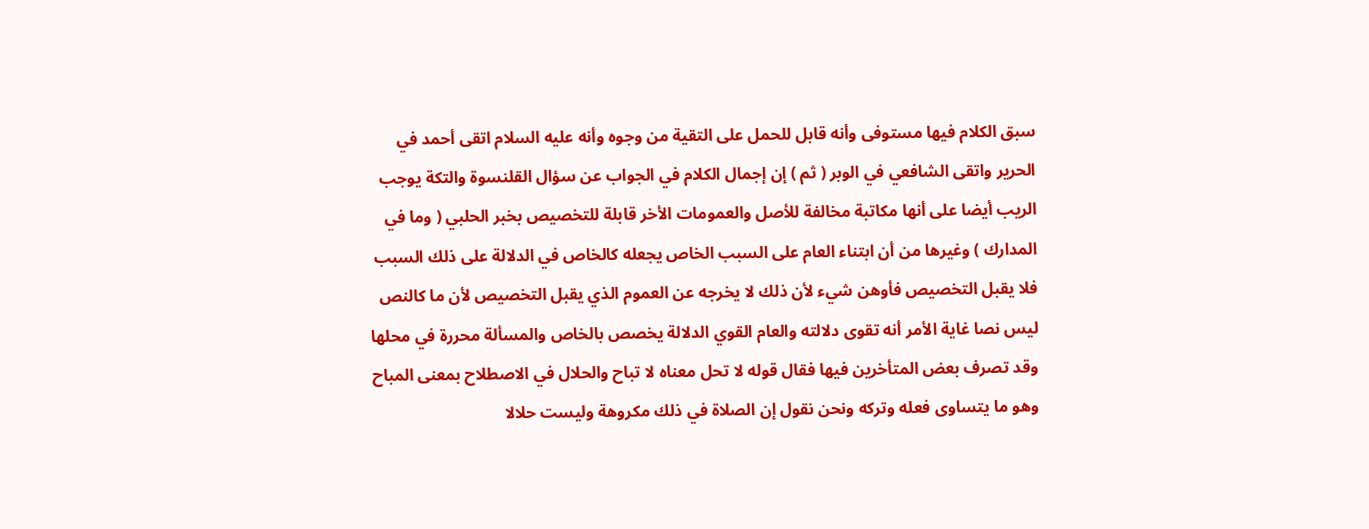سبق الكلام فيها مستوفى وأنه قابل للحمل على التقية من وجوه وأنه عليه السلام اتقى أحمد في الحرير واتقى الشافعي في الوبر ( ثم ) إن إجمال الكلام في الجواب عن سؤال القلنسوة والتكة يوجب الريب أيضا على أنها مكاتبة مخالفة للأصل والعمومات الأخر قابلة للتخصيص بخبر الحلبي ( وما في المدارك ) وغيرها من أن ابتناء العام على السبب الخاص يجعله كالخاص في الدلالة على ذلك السبب فلا يقبل التخصيص فأوهن شيء لأن ذلك لا يخرجه عن العموم الذي يقبل التخصيص لأن ما كالنص ليس نصا غاية الأمر أنه تقوى دلالته والعام القوي الدلالة يخصص بالخاص والمسألة محررة في محلها وقد تصرف بعض المتأخرين فيها فقال قوله لا تحل معناه لا تباح والحلال في الاصطلاح بمعنى المباح وهو ما يتساوى فعله وتركه ونحن نقول إن الصلاة في ذلك مكروهة وليست حلالا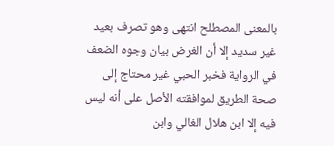بالمعنى المصطلح انتهى وهو تصرف بعيد غير سديد إلا أن الغرض بيان وجوه الضعف في الرواية فخبر الحبي غير محتاج إلى صحة الطريق لموافقته الأصل على أنه ليس فيه إلا ابن هلال الغالي وابن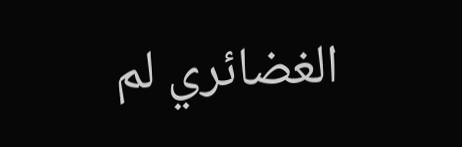الغضائري لم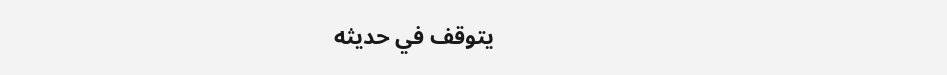يتوقف في حديثه